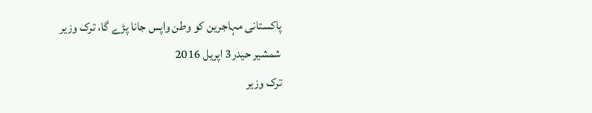پاکستانی مہاجرین کو وطن واپس جانا پڑے گا، ترک وزیر
شمشیر حیدر3 اپریل 2016
ترک وزیر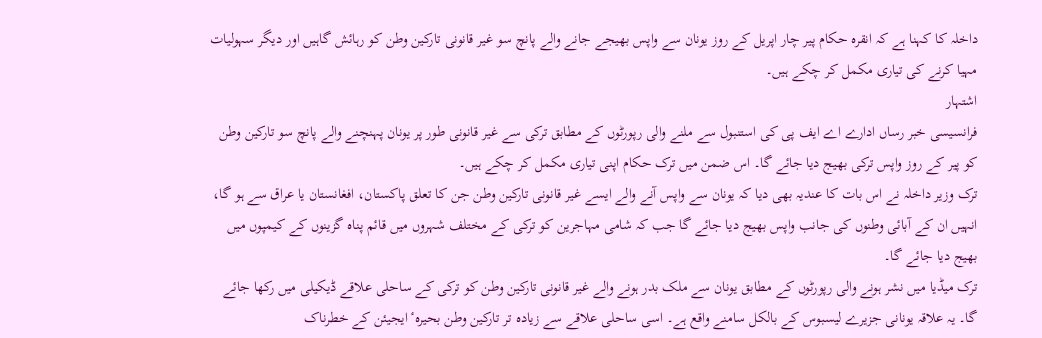داخلہ کا کہنا ہے کہ انقرہ حکام پیر چار اپریل کے روز یونان سے واپس بھیجے جانے والے پانچ سو غیر قانونی تارکین وطن کو رہائش گاہیں اور دیگر سہولیات مہیا کرنے کی تیاری مکمل کر چکے ہیں۔
اشتہار
فرانسیسی خبر رساں ادارے اے ایف پی کی استنبول سے ملنے والی رپورٹوں کے مطابق ترکی سے غیر قانونی طور پر یونان پہنچنے والے پانچ سو تارکین وطن کو پیر کے روز واپس ترکی بھیج دیا جائے گا۔ اس ضمن میں ترک حکام اپنی تیاری مکمل کر چکے ہیں۔
ترک وزیر داخلہ نے اس بات کا عندیہ بھی دیا کہ یونان سے واپس آنے والے ایسے غیر قانونی تارکین وطن جن کا تعلق پاکستان، افغانستان یا عراق سے ہو گا، انہیں ان کے آبائی وطنوں کی جانب واپس بھیج دیا جائے گا جب کہ شامی مہاجرین کو ترکی کے مختلف شہروں میں قائم پناہ گزینوں کے کیمپوں میں بھیج دیا جائے گا۔
ترک میڈیا میں نشر ہونے والی رپورٹوں کے مطابق یونان سے ملک بدر ہونے والے غیر قانونی تارکین وطن کو ترکی کے ساحلی علاقے ڈیکیلی میں رکھا جائے گا۔ یہ علاقہ یونانی جزیرے لیسبوس کے بالکل سامنے واقع ہے۔ اسی ساحلی علاقے سے زیادہ تر تارکین وطن بحیرہٴ ایجیئن کے خطرناک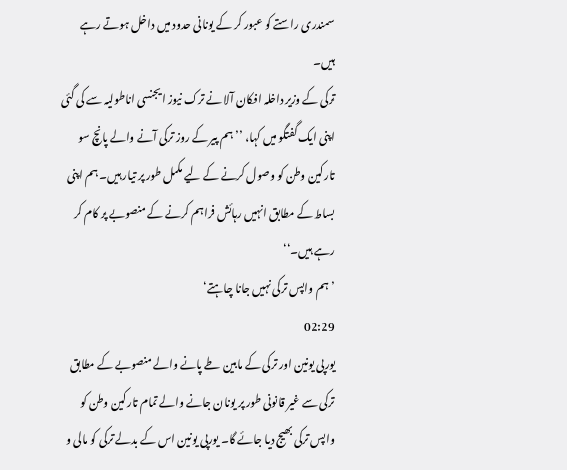سمندری راستے کو عبور کر کے یونانی حدود میں داخل ہوتے رہے ہیں۔
ترکی کے وزیر داخلہ افکان آلا نے ترک نیوز ایجنسی اناطولیہ سے کی گئی اپنی ایک گفتگو میں کہا، ’’ہم پیر کے روز ترکی آنے والے پانچ سو تارکین وطن کو وصول کرنے کے لیے مکمل طور پر تیار ہیں۔ ہم اپنی بساط کے مطابق انہیں رہائش فراہم کرنے کے منصوبے پر کام کر رہے ہیں۔‘‘
’ہم واپس ترکی نہیں جانا چاہتے‘
02:29
یورپی یونین اور ترکی کے مابین طے پانے والے منصوبے کے مطابق ترکی سے غیر قانونی طور پر یونان جانے والے تمام تارکین وطن کو واپس ترکی بھیج دیا جائے گا۔ یورپی یونین اس کے بدلے ترکی کو مالی و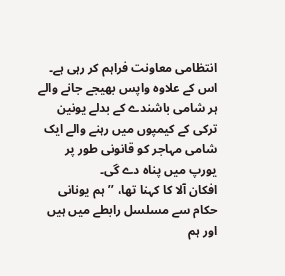انتظامی معاونت فراہم کر رہی ہے۔ اس کے علاوہ واپس بھیجے جانے والے ہر شامی باشندے کے بدلے یونین ترکی کے کیمپوں میں رہنے والے ایک شامی مہاجر کو قانونی طور پر یورپ میں پناہ دے گی۔
افکان آلا کا کہنا تھا، ’’ہم یونانی حکام سے مسلسل رابطے میں ہیں اور ہم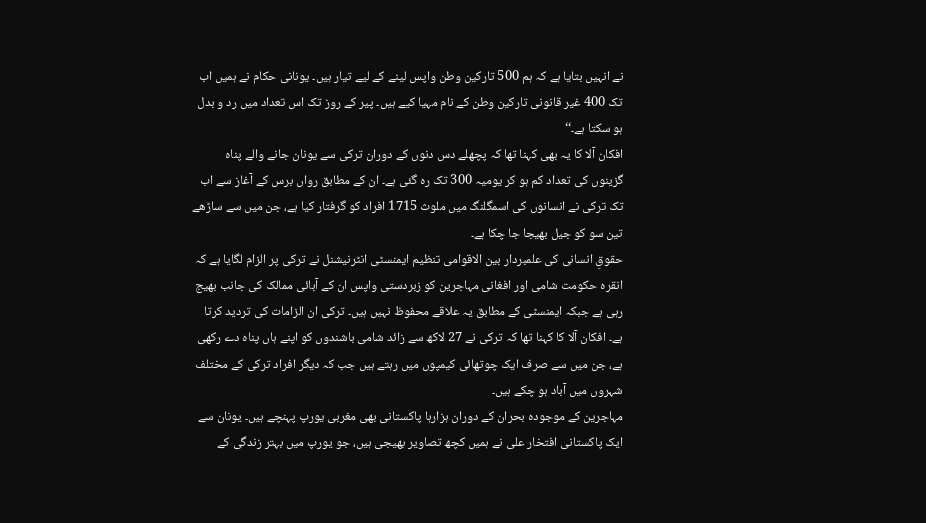نے انہیں بتایا ہے کہ ہم 500 تارکین وطن واپس لینے کے لیے تیار ہیں۔ یونانی حکام نے ہمیں اب تک 400 غیر قانونی تارکین وطن کے نام مہیا کیے ہیں۔ پیر کے روز تک اس تعداد میں رد و بدل ہو سکتا ہے۔‘‘
افکان آلا کا یہ بھی کہنا تھا کہ پچھلے دس دنوں کے دوران ترکی سے یونان جانے والے پناہ گزینوں کی تعداد کم ہو کر یومیہ 300 تک رہ گئی ہے۔ ان کے مطابق رواں برس کے آغاز سے اب تک ترکی نے انسانوں کی اسمگلنگ میں ملوث 1715 افراد کو گرفتار کیا ہے، جن میں سے ساڑھے تین سو کو جیل بھیجا جا چکا ہے۔
حقوقِ انسانی کی علمبردار بین الاقوامی تنظیم ایمنسٹی انٹرنیشنل نے ترکی پر الزام لگایا ہے کہ انقرہ حکومت شامی اور افغانی مہاجرین کو زبردستی واپس ان کے آبائی ممالک کی جانب بھیج رہی ہے جبکہ ایمنسٹی کے مطابق یہ علاقے محفوظ نہیں ہیں۔ ترکی ان الزامات کی تردید کرتا ہے۔ افکان آلا کا کہنا تھا کہ ترکی نے 27 لاکھ سے زائد شامی باشندوں کو اپنے ہاں پناہ دے رکھی ہے، جن میں سے صرف ایک چوتھائی کیمپوں میں رہتے ہیں جب کہ دیگر افراد ترکی کے مختلف شہروں میں آباد ہو چکے ہیں۔
مہاجرین کے موجودہ بحران کے دوران ہزارہا پاکستانی بھی مغربی یورپ پہنچے ہیں۔ یونان سے ایک پاکستانی افتخار علی نے ہمیں کچھ تصاویر بھیجی ہیں، جو یورپ میں بہتر زندگی کے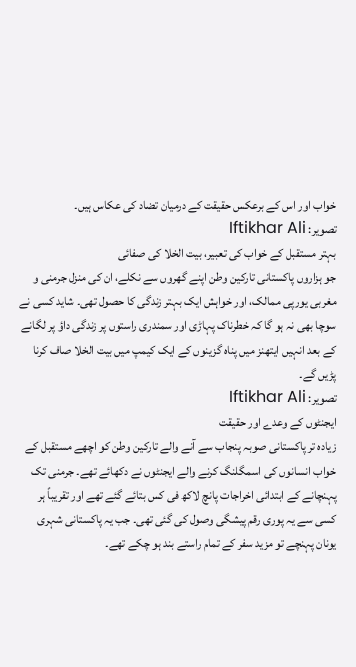خواب اور اس کے برعکس حقیقت کے درمیان تضاد کی عکاس ہیں۔
تصویر: Iftikhar Ali
بہتر مستقبل کے خواب کی تعبیر، بیت الخلا کی صفائی
جو ہزاروں پاکستانی تارکین وطن اپنے گھروں سے نکلے، ان کی منزل جرمنی و مغربی یورپی ممالک، اور خواہش ایک بہتر زندگی کا حصول تھی۔ شاید کسی نے سوچا بھی نہ ہو گا کہ خطرناک پہاڑی اور سمندری راستوں پر زندگی داؤ پر لگانے کے بعد انہیں ایتھنز میں پناہ گزینوں کے ایک کیمپ میں بیت الخلا صاف کرنا پڑیں گے۔
تصویر: Iftikhar Ali
ایجنٹوں کے وعدے اور حقیقت
زیادہ تر پاکستانی صوبہ پنجاب سے آنے والے تارکین وطن کو اچھے مستقبل کے خواب انسانوں کی اسمگلنگ کرنے والے ایجنٹوں نے دکھائے تھے۔ جرمنی تک پہنچانے کے ابتدائی اخراجات پانچ لاکھ فی کس بتائے گئے تھے اور تقریباً ہر کسی سے یہ پوری رقم پیشگی وصول کی گئی تھی۔ جب یہ پاکستانی شہری یونان پہنچے تو مزید سفر کے تمام راستے بند ہو چکے تھے۔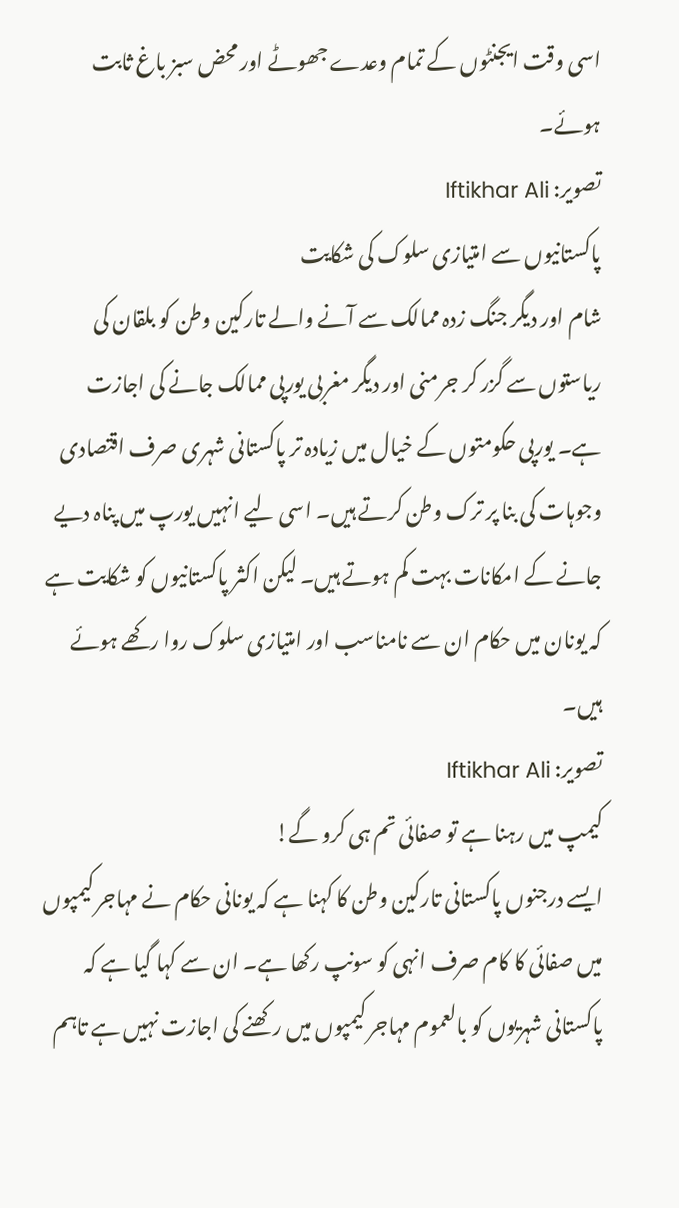اسی وقت ایجنٹوں کے تمام وعدے جھوٹے اور محض سبز باغ ثابت ہوئے۔
تصویر: Iftikhar Ali
پاکستانیوں سے امتیازی سلوک کی شکایت
شام اور دیگر جنگ زدہ ممالک سے آنے والے تارکین وطن کو بلقان کی ریاستوں سے گزر کر جرمنی اور دیگر مغربی یورپی ممالک جانے کی اجازت ہے۔ یورپی حکومتوں کے خیال میں زیادہ تر پاکستانی شہری صرف اقتصادی وجوہات کی بنا پر ترک وطن کرتے ہیں۔ اسی لیے انہیں یورپ میں پناہ دیے جانے کے امکانات بہت کم ہوتے ہیں۔ لیکن اکثر پاکستانیوں کو شکایت ہے کہ یونان میں حکام ان سے نامناسب اور امتیازی سلوک روا رکھے ہوئے ہیں۔
تصویر: Iftikhar Ali
کیمپ میں رہنا ہے تو صفائی تم ہی کرو گے!
ایسے درجنوں پاکستانی تارکین وطن کا کہنا ہے کہ یونانی حکام نے مہاجر کیمپوں میں صفائی کا کام صرف انہی کو سونپ رکھا ہے۔ ان سے کہا گیا ہے کہ پاکستانی شہریوں کو بالعموم مہاجر کیمپوں میں رکھنے کی اجازت نہیں ہے تاہم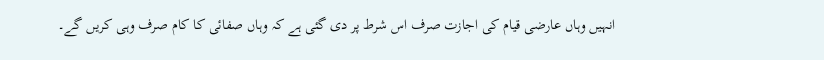انہیں وہاں عارضی قیام کی اجازت صرف اس شرط پر دی گئی ہے کہ وہاں صفائی کا کام صرف وہی کریں گے۔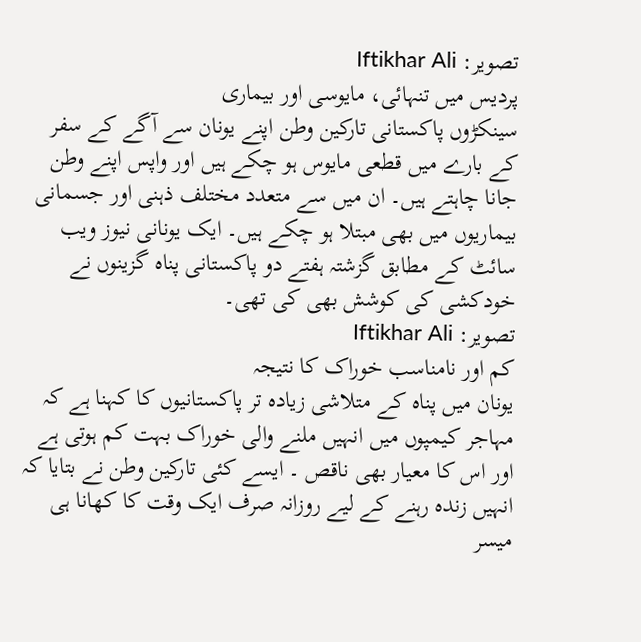تصویر: Iftikhar Ali
پردیس میں تنہائی، مایوسی اور بیماری
سینکڑوں پاکستانی تارکین وطن اپنے یونان سے آگے کے سفر کے بارے میں قطعی مایوس ہو چکے ہیں اور واپس اپنے وطن جانا چاہتے ہیں۔ ان میں سے متعدد مختلف ذہنی اور جسمانی بیماریوں میں بھی مبتلا ہو چکے ہیں۔ ایک یونانی نیوز ویب سائٹ کے مطابق گزشتہ ہفتے دو پاکستانی پناہ گزینوں نے خودکشی کی کوشش بھی کی تھی۔
تصویر: Iftikhar Ali
کم اور نامناسب خوراک کا نتیجہ
یونان میں پناہ کے متلاشی زیادہ تر پاکستانیوں کا کہنا ہے کہ مہاجر کیمپوں میں انہیں ملنے والی خوراک بہت کم ہوتی ہے اور اس کا معیار بھی ناقص ۔ ایسے کئی تارکین وطن نے بتایا کہ انہیں زندہ رہنے کے لیے روزانہ صرف ایک وقت کا کھانا ہی میسر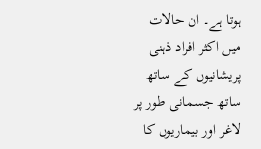ہوتا ہے۔ ان حالات میں اکثر افراد ذہنی پریشانیوں کے ساتھ ساتھ جسمانی طور پر لاغر اور بیماریوں کا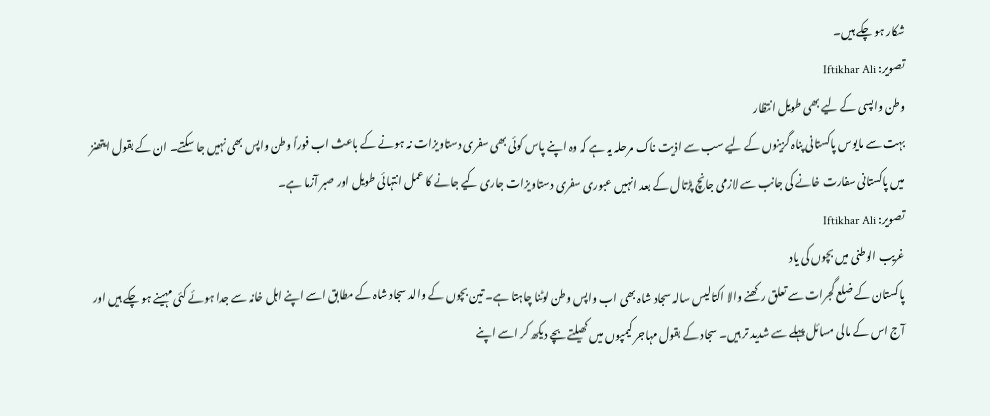شکار ہو چکے ہیں۔
تصویر: Iftikhar Ali
وطن واپسی کے لیے بھی طویل انتظار
بہت سے مایوس پاکستانی پناہ گزینوں کے لیے سب سے اذیت ناک مرحلہ یہ ہے کہ وہ اپنے پاس کوئی بھی سفری دستاویزات نہ ہونے کے باعث اب فوراً وطن واپس بھی نہیں جا سکتے۔ ان کے بقول ایتھنز میں پاکستانی سفارت خانے کی جانب سے لازمی جانچ پڑتال کے بعد انہیں عبوری سفری دستاویزات جاری کیے جانے کا عمل انتہائی طویل اور صبر آزما ہے۔
تصویر: Iftikhar Ali
غریب الوطنی میں بچوں کی یاد
پاکستان کے ضلع گجرات سے تعلق رکھنے والا اکتالیس سالہ سجاد شاہ بھی اب واپس وطن لوٹنا چاہتا ہے۔ تین بچوں کے والد سجاد شاہ کے مطابق اسے اپنے اہل خانہ سے جدا ہوئے کئی مہینے ہو چکے ہیں اور آج اس کے مالی مسائل پہلے سے شدید تر ہیں۔ سجاد کے بقول مہاجر کیمپوں میں کھیلتے بچے دیکھ کر اسے اپنے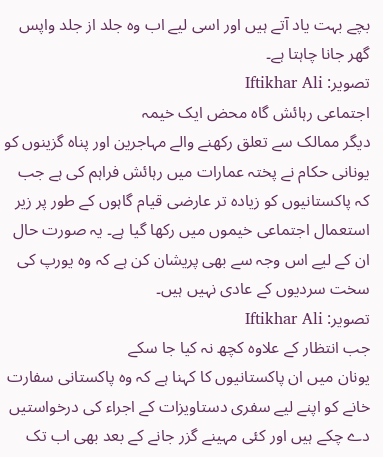بچے بہت یاد آتے ہیں اور اسی لیے اب وہ جلد از جلد واپس گھر جانا چاہتا ہے۔
تصویر: Iftikhar Ali
اجتماعی رہائش گاہ محض ایک خیمہ
دیگر ممالک سے تعلق رکھنے والے مہاجرین اور پناہ گزینوں کو یونانی حکام نے پختہ عمارات میں رہائش فراہم کی ہے جب کہ پاکستانیوں کو زیادہ تر عارضی قیام گاہوں کے طور پر زیر استعمال اجتماعی خیموں میں رکھا گیا ہے۔ یہ صورت حال ان کے لیے اس وجہ سے بھی پریشان کن ہے کہ وہ یورپ کی سخت سردیوں کے عادی نہیں ہیں۔
تصویر: Iftikhar Ali
جب انتظار کے علاوہ کچھ نہ کیا جا سکے
یونان میں ان پاکستانیوں کا کہنا ہے کہ وہ پاکستانی سفارت خانے کو اپنے لیے سفری دستاویزات کے اجراء کی درخواستیں دے چکے ہیں اور کئی مہینے گزر جانے کے بعد بھی اب تک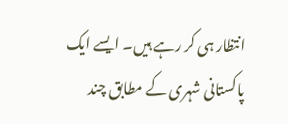انتظار ہی کر رہے ہیں۔ ایسے ایک پاکستانی شہری کے مطابق چند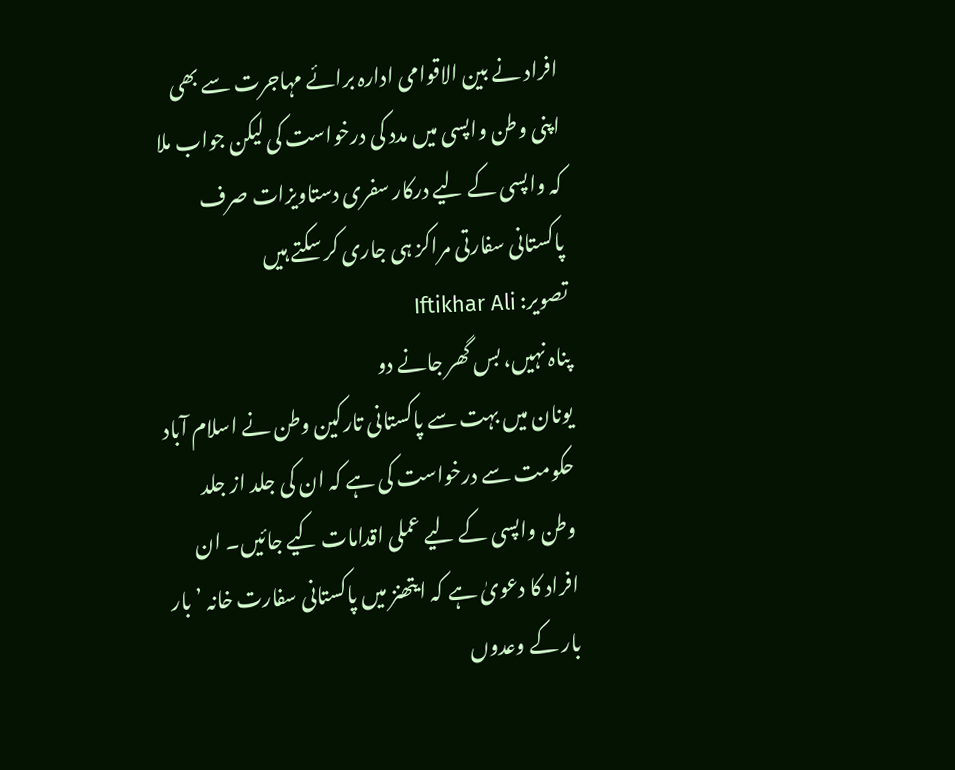افراد نے بین الاقوامی ادارہ برائے مہاجرت سے بھی اپنی وطن واپسی میں مدد کی درخواست کی لیکن جواب ملا کہ واپسی کے لیے درکار سفری دستاویزات صرف پاکستانی سفارتی مراکز ہی جاری کر سکتے ہیں
تصویر: Iftikhar Ali
پناہ نہیں، بس گھر جانے دو
یونان میں بہت سے پاکستانی تارکین وطن نے اسلام آباد حکومت سے درخواست کی ہے کہ ان کی جلد از جلد وطن واپسی کے لیے عملی اقدامات کیے جائیں۔ ان افراد کا دعویٰ ہے کہ ایتھنز میں پاکستانی سفارت خانہ ’بار بار کے وعدوں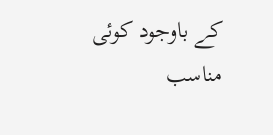کے باوجود کوئی مناسب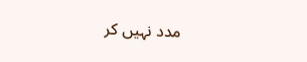مدد نہیں کر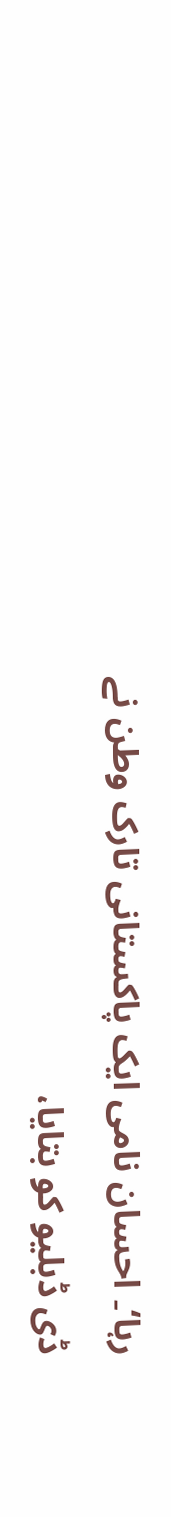رہا‘۔ احسان نامی ایک پاکستانی تارک وطن نے ڈی ڈبلیو کو بتایا،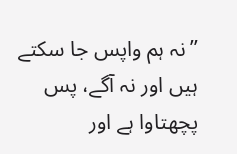’’نہ ہم واپس جا سکتے ہیں اور نہ آگے، پس پچھتاوا ہے اور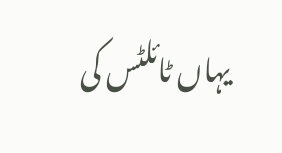یہاں ٹائلٹس کی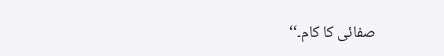صفائی کا کام۔‘‘